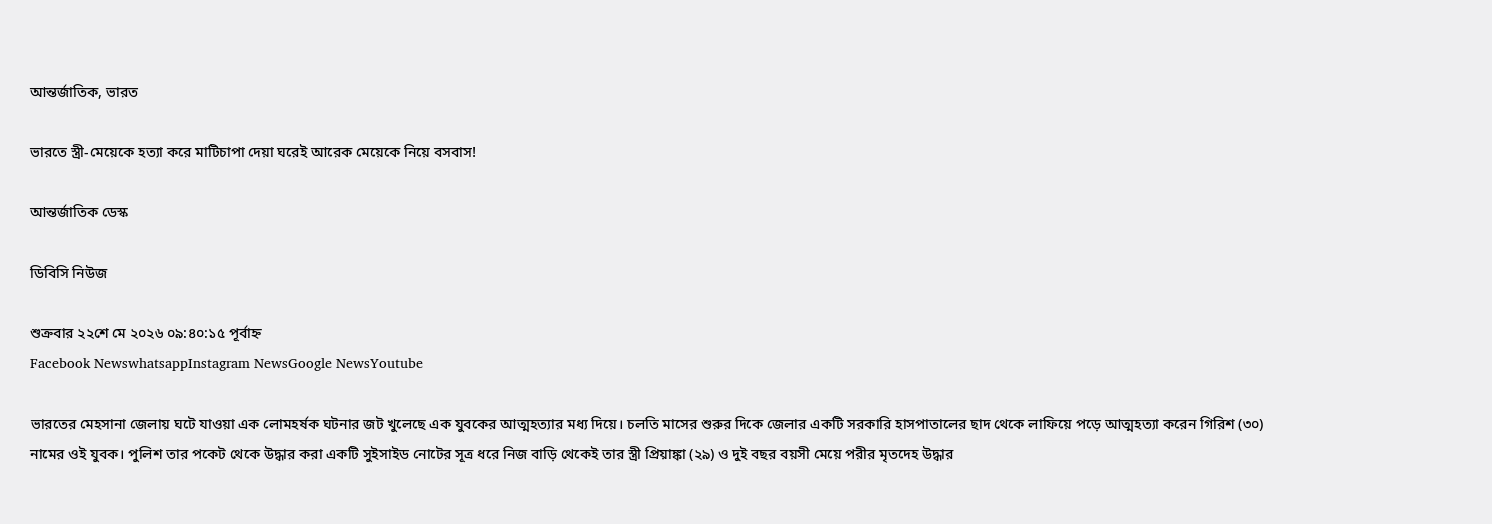আন্তর্জাতিক, ভারত

ভারতে স্ত্রী-মেয়েকে হত্যা করে মাটিচাপা দেয়া ঘরেই আরেক মেয়েকে নিয়ে বসবাস!

আন্তর্জাতিক ডেস্ক

ডিবিসি নিউজ

শুক্রবার ২২শে মে ২০২৬ ০৯:৪০:১৫ পূর্বাহ্ন
Facebook NewswhatsappInstagram NewsGoogle NewsYoutube

ভারতের মেহসানা জেলায় ঘটে যাওয়া এক লোমহর্ষক ঘটনার জট খুলেছে এক যুবকের আত্মহত্যার মধ্য দিয়ে। চলতি মাসের শুরুর দিকে জেলার একটি সরকারি হাসপাতালের ছাদ থেকে লাফিয়ে পড়ে আত্মহত্যা করেন গিরিশ (৩০) নামের ওই যুবক। পুলিশ তার পকেট থেকে উদ্ধার করা একটি সুইসাইড নোটের সূত্র ধরে নিজ বাড়ি থেকেই তার স্ত্রী প্রিয়াঙ্কা (২৯) ও দুই বছর বয়সী মেয়ে পরীর মৃতদেহ উদ্ধার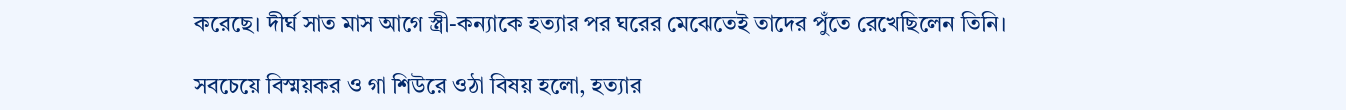করেছে। দীর্ঘ সাত মাস আগে স্ত্রী-কন্যাকে হত্যার পর ঘরের মেঝেতেই তাদের পুঁতে রেখেছিলেন তিনি।

সবচেয়ে বিস্ময়কর ও গা শিউরে ওঠা বিষয় হলো, হত্যার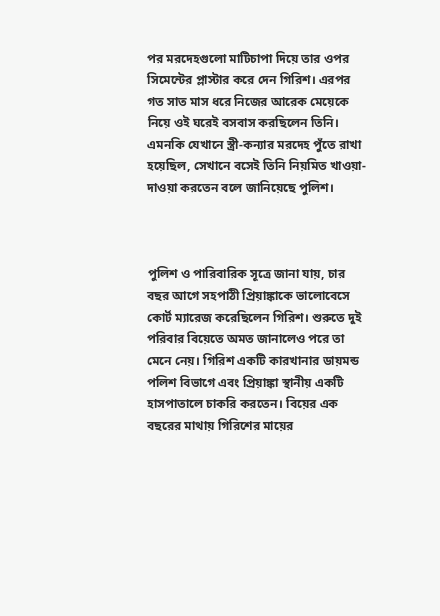পর মরদেহগুলো মাটিচাপা দিয়ে তার ওপর সিমেন্টের প্লাস্টার করে দেন গিরিশ। এরপর গত সাত মাস ধরে নিজের আরেক মেয়েকে নিয়ে ওই ঘরেই বসবাস করছিলেন তিনি। এমনকি যেখানে স্ত্রী-কন্যার মরদেহ পুঁতে রাখা হয়েছিল, সেখানে বসেই তিনি নিয়মিত খাওয়া-দাওয়া করতেন বলে জানিয়েছে পুলিশ।



পুলিশ ও পারিবারিক সূত্রে জানা যায়, চার বছর আগে সহপাঠী প্রিয়াঙ্কাকে ভালোবেসে কোর্ট ম্যারেজ করেছিলেন গিরিশ। শুরুতে দুই পরিবার বিয়েতে অমত জানালেও পরে তা মেনে নেয়। গিরিশ একটি কারখানার ডায়মন্ড পলিশ বিভাগে এবং প্রিয়াঙ্কা স্থানীয় একটি হাসপাতালে চাকরি করতেন। বিয়ের এক বছরের মাথায় গিরিশের মায়ের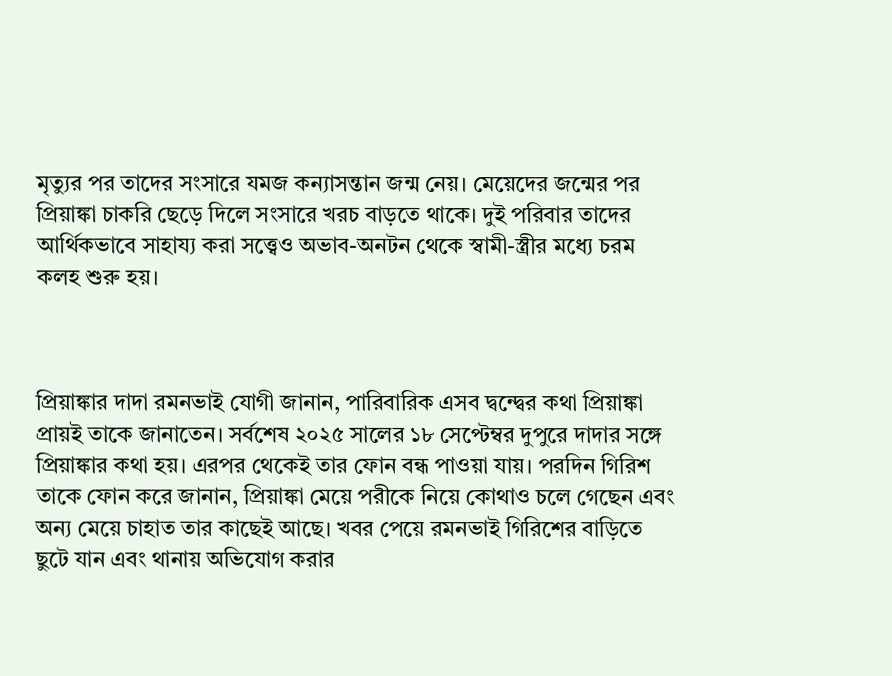মৃত্যুর পর তাদের সংসারে যমজ কন্যাসন্তান জন্ম নেয়। মেয়েদের জন্মের পর প্রিয়াঙ্কা চাকরি ছেড়ে দিলে সংসারে খরচ বাড়তে থাকে। দুই পরিবার তাদের আর্থিকভাবে সাহায্য করা সত্ত্বেও অভাব-অনটন থেকে স্বামী-স্ত্রীর মধ্যে চরম কলহ শুরু হয়।



প্রিয়াঙ্কার দাদা রমনভাই যোগী জানান, পারিবারিক এসব দ্বন্দ্বের কথা প্রিয়াঙ্কা প্রায়ই তাকে জানাতেন। সর্বশেষ ২০২৫ সালের ১৮ সেপ্টেম্বর দুপুরে দাদার সঙ্গে প্রিয়াঙ্কার কথা হয়। এরপর থেকেই তার ফোন বন্ধ পাওয়া যায়। পরদিন গিরিশ তাকে ফোন করে জানান, প্রিয়াঙ্কা মেয়ে পরীকে নিয়ে কোথাও চলে গেছেন এবং অন্য মেয়ে চাহাত তার কাছেই আছে। খবর পেয়ে রমনভাই গিরিশের বাড়িতে ছুটে যান এবং থানায় অভিযোগ করার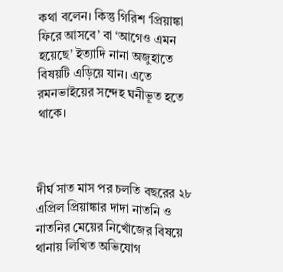কথা বলেন। কিন্তু গিরিশ ‘প্রিয়াঙ্কা ফিরে আসবে’ বা ‘আগেও এমন হয়েছে’ ইত্যাদি নানা অজুহাতে বিষয়টি এড়িয়ে যান। এতে রমনভাইয়ের সন্দেহ ঘনীভূত হতে থাকে।



দীর্ঘ সাত মাস পর চলতি বছরের ২৮ এপ্রিল প্রিয়াঙ্কার দাদা নাতনি ও নাতনির মেয়ের নিখোঁজের বিষয়ে থানায় লিখিত অভিযোগ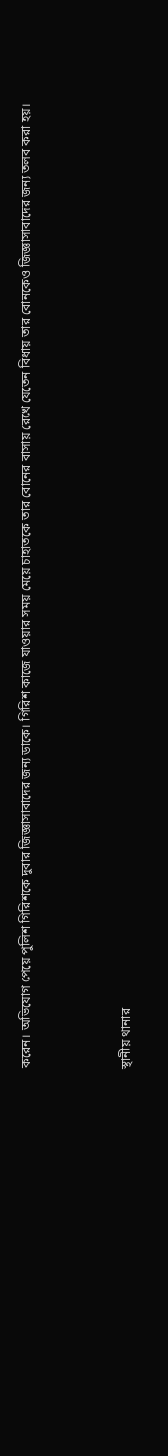করেন। অভিযোগ পেয়ে পুলিশ গিরিশকে দুবার জিজ্ঞাসাবাদের জন্য ডাকে। গিরিশ কাজে যাওয়ার সময় মেয়ে চাহাতকে তার বোনের বাসায় রেখে যেতেন বিধায় তার বোনকেও জিজ্ঞাসাবাদের জন্য তলব করা হয়।



স্থানীয় থানার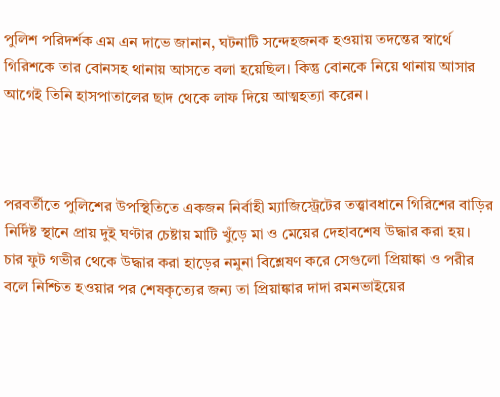পুলিশ পরিদর্শক এম এন দাভে জানান, ঘটনাটি সন্দেহজনক হওয়ায় তদন্তের স্বার্থে গিরিশকে তার বোনসহ থানায় আসতে বলা হয়েছিল। কিন্তু বোনকে নিয়ে থানায় আসার আগেই তিনি হাসপাতালের ছাদ থেকে লাফ দিয়ে আত্মহত্যা করেন।



পরবর্তীতে পুলিশের উপস্থিতিতে একজন নির্বাহী ম্যাজিস্ট্রেটের তত্ত্বাবধানে গিরিশের বাড়ির নির্দিষ্ট স্থানে প্রায় দুই ঘণ্টার চেষ্টায় মাটি খুঁড়ে মা ও মেয়ের দেহাবশেষ উদ্ধার করা হয়। চার ফুট গভীর থেকে উদ্ধার করা হাড়ের নমুনা বিশ্লেষণ করে সেগুলো প্রিয়াঙ্কা ও পরীর বলে নিশ্চিত হওয়ার পর শেষকৃত্যের জন্য তা প্রিয়াঙ্কার দাদা রমনভাইয়ের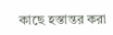কাছে হস্তান্তর করা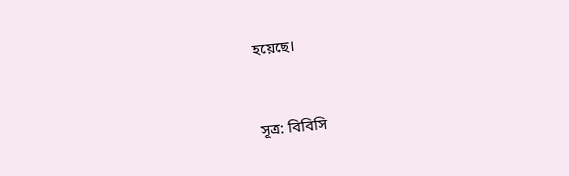হয়েছে।



সূত্র: বিবিসি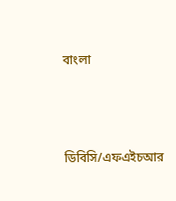বাংলা



ডিবিসি/এফএইচআর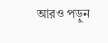আরও পড়ুন